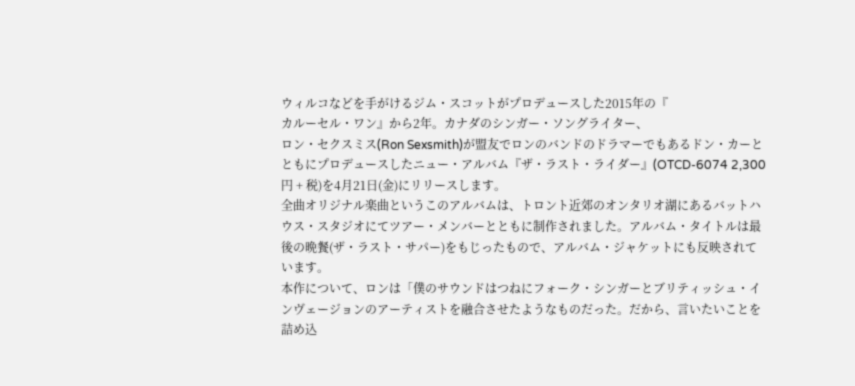ウィルコなどを手がけるジム・スコットがプロデュースした2015年の『
カルーセル・ワン』から2年。カナダのシンガー・ソングライター、
ロン・セクスミス(Ron Sexsmith)が盟友でロンのバンドのドラマーでもあるドン・カーとともにプロデュースしたニュー・アルバム『ザ・ラスト・ライダー』(OTCD-6074 2,300円 + 税)を4月21日(金)にリリースします。
全曲オリジナル楽曲というこのアルバムは、トロント近郊のオンタリオ湖にあるバットハウス・スタジオにてツアー・メンバーとともに制作されました。アルバム・タイトルは最後の晩餐(ザ・ラスト・サパー)をもじったもので、アルバム・ジャケットにも反映されています。
本作について、ロンは「僕のサウンドはつねにフォーク・シンガーとブリティッシュ・インヴェージョンのアーティストを融合させたようなものだった。だから、言いたいことを詰め込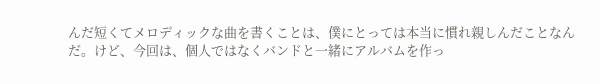んだ短くてメロディックな曲を書くことは、僕にとっては本当に慣れ親しんだことなんだ。けど、今回は、個人ではなくバンドと一緒にアルバムを作っ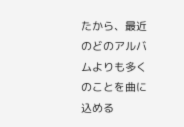たから、最近のどのアルバムよりも多くのことを曲に込める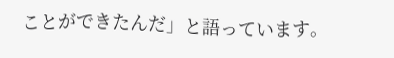ことができたんだ」と語っています。